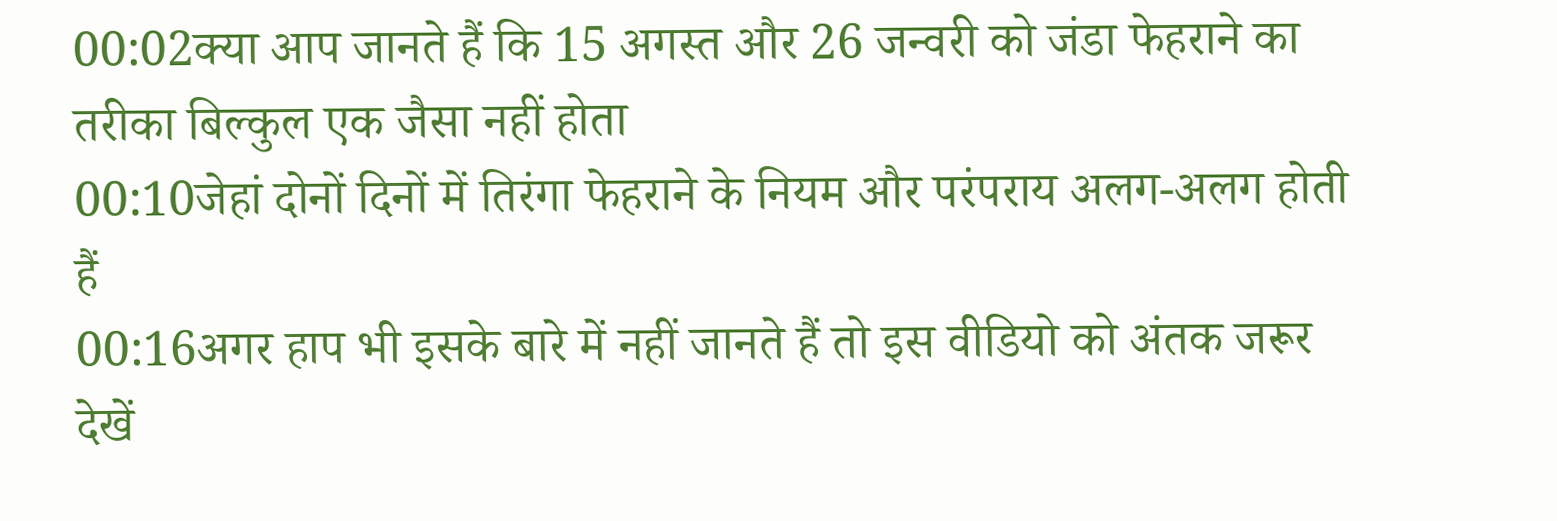00:02क्या आप जानते हैं कि 15 अगस्त और 26 जन्वरी को जंडा फेहराने का तरीका बिल्कुल एक जैसा नहीं होता
00:10जेहां दोनों दिनों में तिरंगा फेहराने के नियम और परंपराय अलग-अलग होती हैं
00:16अगर हाप भी इसके बारे में नहीं जानते हैं तो इस वीडियो को अंतक जरूर देखें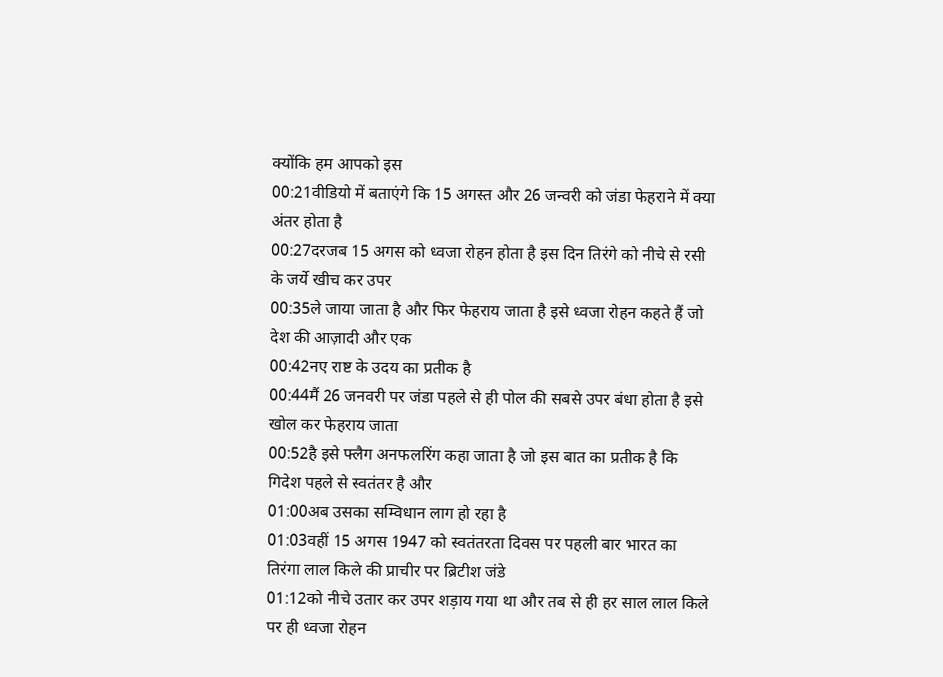क्योंकि हम आपको इस
00:21वीडियो में बताएंगे कि 15 अगस्त और 26 जन्वरी को जंडा फेहराने में क्या अंतर होता है
00:27दरजब 15 अगस को ध्वजा रोहन होता है इस दिन तिरंगे को नीचे से रसी के जर्ये खीच कर उपर
00:35ले जाया जाता है और फिर फेहराय जाता है इसे ध्वजा रोहन कहते हैं जो देश की आज़ादी और एक
00:42नए राष्ट के उदय का प्रतीक है
00:44मैं 26 जनवरी पर जंडा पहले से ही पोल की सबसे उपर बंधा होता है इसे खोल कर फेहराय जाता
00:52है इसे फ्लैग अनफलरिंग कहा जाता है जो इस बात का प्रतीक है कि गिदेश पहले से स्वतंतर है और
01:00अब उसका सम्विधान लाग हो रहा है
01:03वहीं 15 अगस 1947 को स्वतंतरता दिवस पर पहली बार भारत का तिरंगा लाल किले की प्राचीर पर ब्रिटीश जंडे
01:12को नीचे उतार कर उपर शड़ाय गया था और तब से ही हर साल लाल किले पर ही ध्वजा रोहन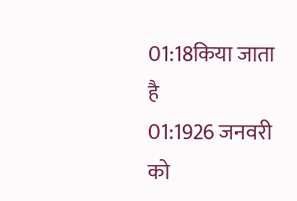01:18किया जाता है
01:1926 जनवरी को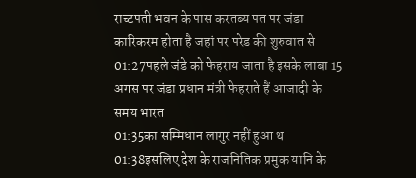राच्टपती भवन के पास करतब्य पत पर जंडा कारिकरम होता है जहां पर परेड की शुरुवात से
01:27पहले जंडे को फेहराय जाता है इसके लाबा 15 अगस पर जंडा प्रधान मंत्री फेहराते हैं आजादी के समय भारत
01:35का सम्मिधान लागुर नहीं हुआ थ
01:38इसलिए देश के राजनितिक प्रमुक यानि के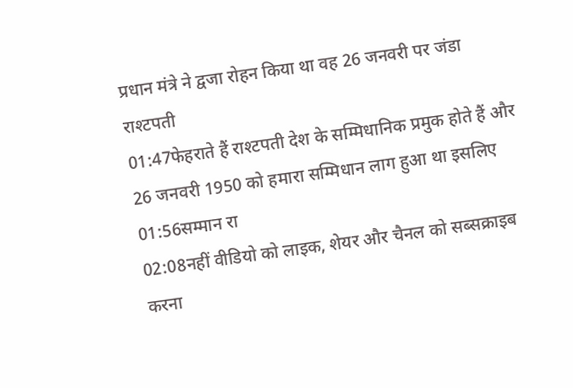प्रधान मंत्रे ने द्वजा रोहन किया था वह 26 जनवरी पर जंडा राश्टपती
01:47फेहराते हैं राश्टपती देश के सम्मिधानिक प्रमुक होते हैं और 26 जनवरी 1950 को हमारा सम्मिधान लाग हुआ था इसलिए
01:56सम्मान रा
02:08नहीं वीडियो को लाइक, शेयर और चैनल को सब्सक्राइब करना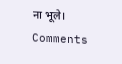ना भूले।
Comments